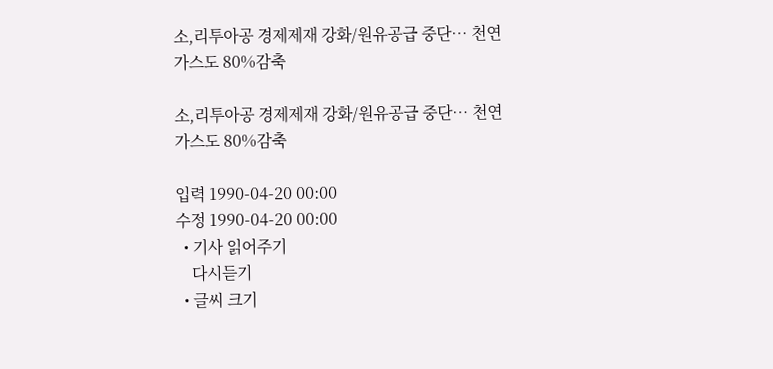소,리투아공 경제제재 강화/원유공급 중단… 천연가스도 80%감축

소,리투아공 경제제재 강화/원유공급 중단… 천연가스도 80%감축

입력 1990-04-20 00:00
수정 1990-04-20 00:00
  • 기사 읽어주기
    다시듣기
  • 글씨 크기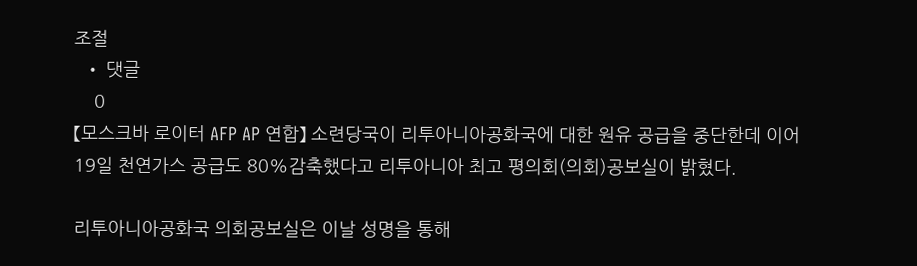조절
  • 댓글
    0
【모스크바 로이터 AFP AP 연합】 소련당국이 리투아니아공화국에 대한 원유 공급을 중단한데 이어 19일 천연가스 공급도 80%감축했다고 리투아니아 최고 평의회(의회)공보실이 밝혔다.

리투아니아공화국 의회공보실은 이날 성명을 통해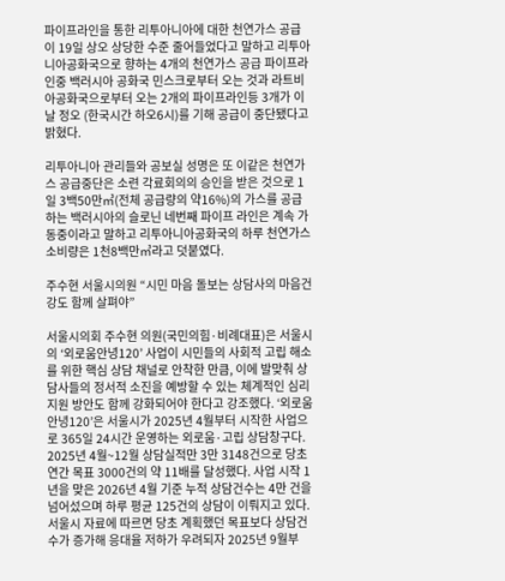파이프라인을 통한 리투아니아에 대한 천연가스 공급이 19일 상오 상당한 수준 줄어들었다고 말하고 리투아니아공화국으로 향하는 4개의 천연가스 공급 파이프라인중 백러시아 공화국 민스크로부터 오는 것과 라트비아공화국으로부터 오는 2개의 파이프라인등 3개가 이날 정오 (한국시간 하오6시)를 기해 공급이 중단됐다고 밝혔다.

리투아니아 관리들와 공보실 성명은 또 이같은 천연가스 공급중단은 소련 각료회의의 승인을 받은 것으로 1일 3백50만㎥(전체 공급량의 약16%)의 가스를 공급하는 백러시아의 슬로닌 네번째 파이프 라인은 계속 가동중이라고 말하고 리투아니아공화국의 하루 천연가스 소비량은 1천8백만㎥라고 덧붙였다.

주수현 서울시의원 “시민 마음 돌보는 상담사의 마음건강도 함께 살펴야”

서울시의회 주수현 의원(국민의힘·비례대표)은 서울시의 ‘외로움안녕120’ 사업이 시민들의 사회적 고립 해소를 위한 핵심 상담 채널로 안착한 만큼, 이에 발맞춰 상담사들의 정서적 소진을 예방할 수 있는 체계적인 심리지원 방안도 함께 강화되어야 한다고 강조했다. ‘외로움안녕120’은 서울시가 2025년 4월부터 시작한 사업으로 365일 24시간 운영하는 외로움·고립 상담창구다. 2025년 4월~12월 상담실적만 3만 3148건으로 당초 연간 목표 3000건의 약 11배를 달성했다. 사업 시작 1년을 맞은 2026년 4월 기준 누적 상담건수는 4만 건을 넘어섰으며 하루 평균 125건의 상담이 이뤄지고 있다. 서울시 자료에 따르면 당초 계획했던 목표보다 상담건수가 증가해 응대율 저하가 우려되자 2025년 9월부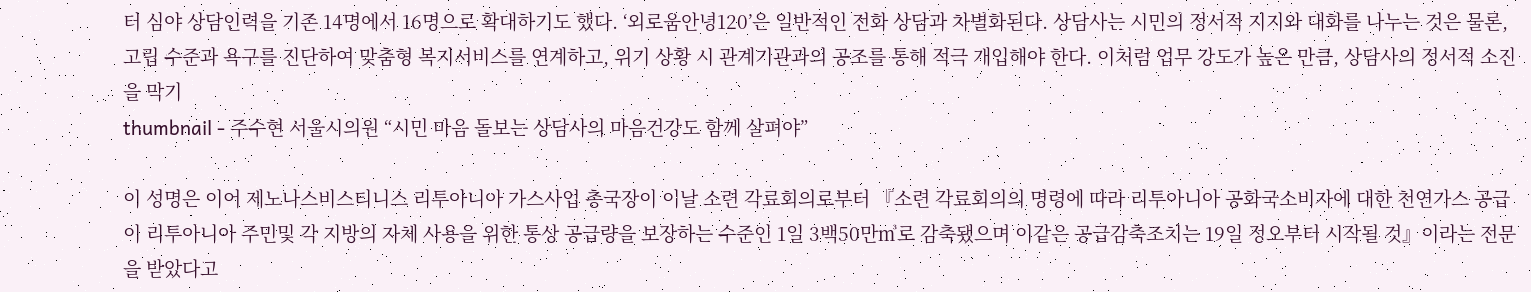터 심야 상담인력을 기존 14명에서 16명으로 확대하기도 했다. ‘외로움안녕120’은 일반적인 전화 상담과 차별화된다. 상담사는 시민의 정서적 지지와 대화를 나누는 것은 물론, 고립 수준과 욕구를 진단하여 맞춤형 복지서비스를 연계하고, 위기 상황 시 관계기관과의 공조를 통해 적극 개입해야 한다. 이처럼 업무 강도가 높은 만큼, 상담사의 정서적 소진을 막기
thumbnail - 주수현 서울시의원 “시민 마음 돌보는 상담사의 마음건강도 함께 살펴야”

이 성명은 이어 제노나스비스티니스 리투아니아 가스사업 총국장이 이날 소련 각료회의로부터 『소련 각료회의의 명령에 따라 리투아니아 공화국소비자에 대한 천연가스 공급이 리투아니아 주민및 각 지방의 자체 사용을 위한 통상 공급량을 보장하는 수준인 1일 3백50만㎥로 감축됐으며 이같은 공급감축조치는 19일 정오부터 시작될 것』이라는 전문을 받았다고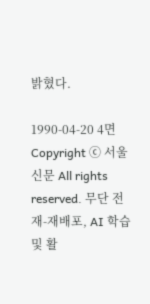밝혔다.

1990-04-20 4면
Copyright ⓒ 서울신문 All rights reserved. 무단 전재-재배포, AI 학습 및 활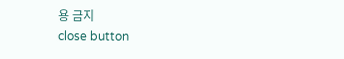용 금지
close button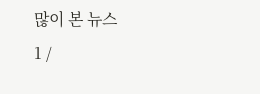많이 본 뉴스
1 /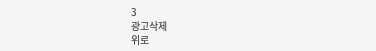3
광고삭제
위로